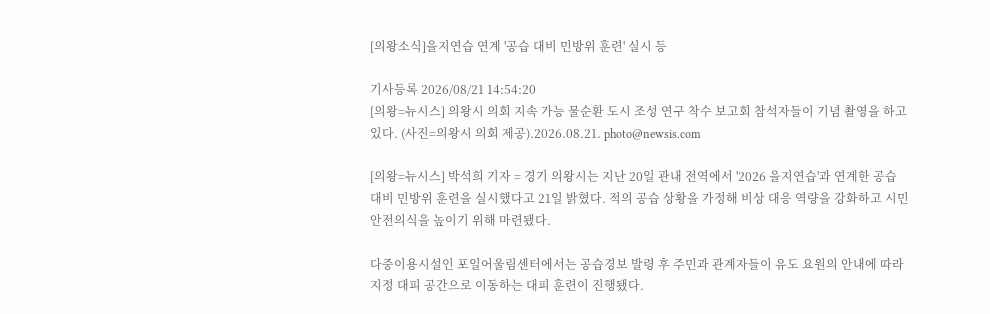[의왕소식]을지연습 연계 '공습 대비 민방위 훈련' 실시 등

기사등록 2026/08/21 14:54:20
[의왕=뉴시스] 의왕시 의회 지속 가능 물순환 도시 조성 연구 착수 보고회 참석자들이 기념 촬영을 하고 있다. (사진=의왕시 의회 제공).2026.08.21. photo@newsis.com

[의왕=뉴시스] 박석희 기자 = 경기 의왕시는 지난 20일 관내 전역에서 '2026 을지연습'과 연계한 공습 대비 민방위 훈련을 실시했다고 21일 밝혔다. 적의 공습 상황을 가정해 비상 대응 역량을 강화하고 시민 안전의식을 높이기 위해 마련됐다.

다중이용시설인 포일어울림센터에서는 공습경보 발령 후 주민과 관계자들이 유도 요원의 안내에 따라 지정 대피 공간으로 이동하는 대피 훈련이 진행됐다.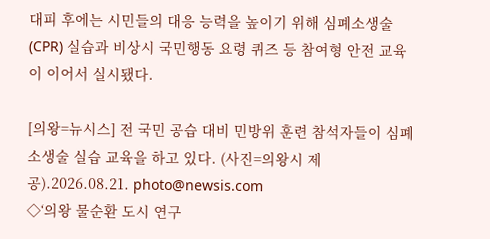대피 후에는 시민들의 대응 능력을 높이기 위해 심폐소생술(CPR) 실습과 비상시 국민행동 요령 퀴즈 등 참여형 안전 교육이 이어서 실시됐다.

[의왕=뉴시스] 전 국민 공습 대비 민방위 훈련 참석자들이 심폐소생술 실습 교육을 하고 있다. (사진=의왕시 제공).2026.08.21. photo@newsis.com
◇‘의왕 물순환 도시 연구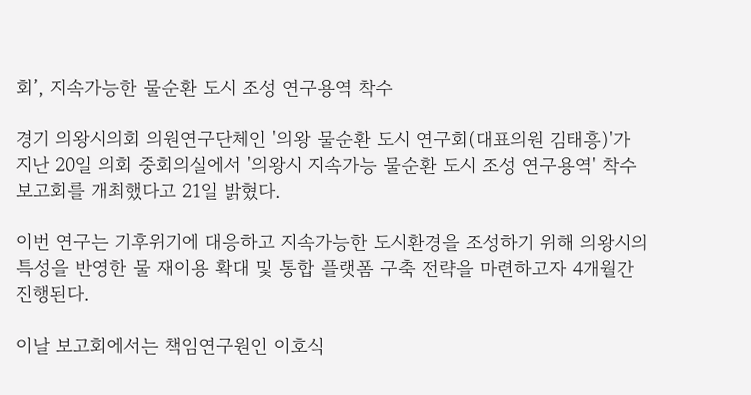회’, 지속가능한 물순환 도시 조성 연구용역 착수

경기 의왕시의회 의원연구단체인 '의왕 물순환 도시 연구회(대표의원 김태흥)'가 지난 20일 의회 중회의실에서 '의왕시 지속가능 물순환 도시 조성 연구용역' 착수보고회를 개최했다고 21일 밝혔다.

이번 연구는 기후위기에 대응하고 지속가능한 도시환경을 조성하기 위해 의왕시의 특성을 반영한 물 재이용 확대 및 통합 플랫폼 구축 전략을 마련하고자 4개월간 진행된다.

이날 보고회에서는 책임연구원인 이호식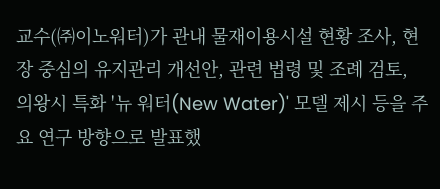교수(㈜이노워터)가 관내 물재이용시설 현황 조사, 현장 중심의 유지관리 개선안, 관련 법령 및 조례 검토, 의왕시 특화 '뉴 워터(New Water)' 모델 제시 등을 주요 연구 방향으로 발표했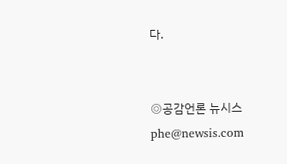다.


◎공감언론 뉴시스 phe@newsis.com